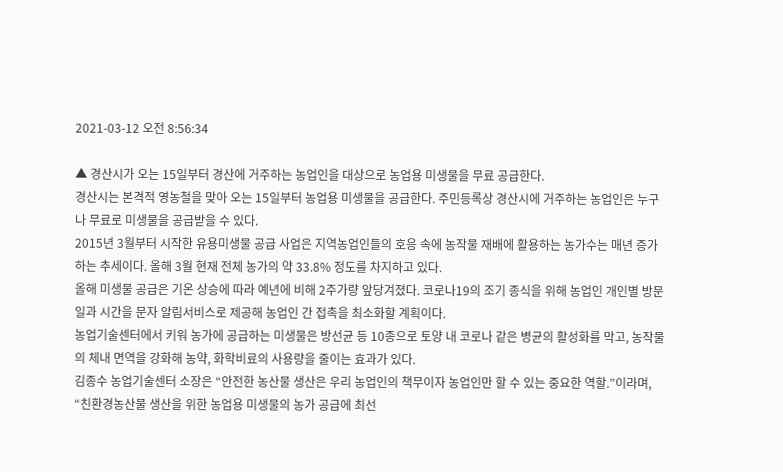2021-03-12 오전 8:56:34

▲ 경산시가 오는 15일부터 경산에 거주하는 농업인을 대상으로 농업용 미생물을 무료 공급한다.
경산시는 본격적 영농철을 맞아 오는 15일부터 농업용 미생물을 공급한다. 주민등록상 경산시에 거주하는 농업인은 누구나 무료로 미생물을 공급받을 수 있다.
2015년 3월부터 시작한 유용미생물 공급 사업은 지역농업인들의 호응 속에 농작물 재배에 활용하는 농가수는 매년 증가하는 추세이다. 올해 3월 현재 전체 농가의 약 33.8% 정도를 차지하고 있다.
올해 미생물 공급은 기온 상승에 따라 예년에 비해 2주가량 앞당겨졌다. 코로나19의 조기 종식을 위해 농업인 개인별 방문일과 시간을 문자 알림서비스로 제공해 농업인 간 접촉을 최소화할 계획이다.
농업기술센터에서 키워 농가에 공급하는 미생물은 방선균 등 10종으로 토양 내 코로나 같은 병균의 활성화를 막고, 농작물의 체내 면역을 강화해 농약, 화학비료의 사용량을 줄이는 효과가 있다.
김종수 농업기술센터 소장은 “안전한 농산물 생산은 우리 농업인의 책무이자 농업인만 할 수 있는 중요한 역할.”이라며, “친환경농산물 생산을 위한 농업용 미생물의 농가 공급에 최선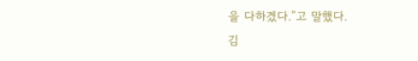을 다하겠다.”고 말했다.
김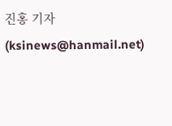진홍 기자 (ksinews@hanmail.net)